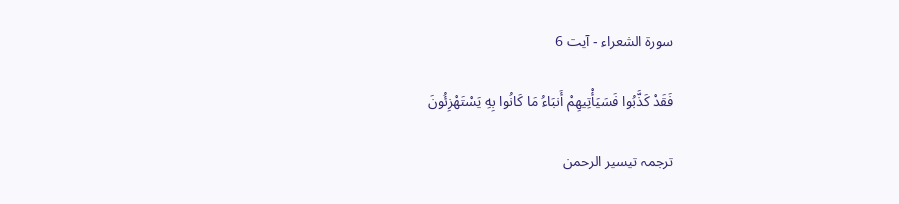سورة الشعراء - آیت 6

فَقَدْ كَذَّبُوا فَسَيَأْتِيهِمْ أَنبَاءُ مَا كَانُوا بِهِ يَسْتَهْزِئُونَ

ترجمہ تیسیر الرحمن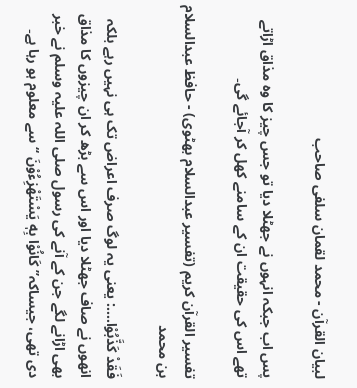لبیان القرآن - محمد لقمان سلفی صاحب

پس اب جبکہ انہوں نے جھٹلا دیا تو جس چیز کا وہ مذاق اڑاتے تھے اس کی حقیقت ان کے سامنے کھل کر آجائے گی۔

تفسیر القرآن کریم (تفسیر عبدالسلام بھٹوی) - حافظ عبدالسلام بن محمد

فَقَدْ كَذَّبُوْا....: یعنی یہ لوگ صرف اعراض تک ہی نہیں رہے بلکہ انھوں نے صاف جھٹلا دیا اور اس سے بڑھ کر ان چیزوں کا مذاق بھی اڑانے لگے جن کے آنے کی رسول صلی اللہ علیہ وسلم نے خبر دی تھی، جیساکہ’’ كَانُوْا بِهٖ يَسْتَهْزِءُوْنَ ‘‘ سے معلوم ہو رہا ہے۔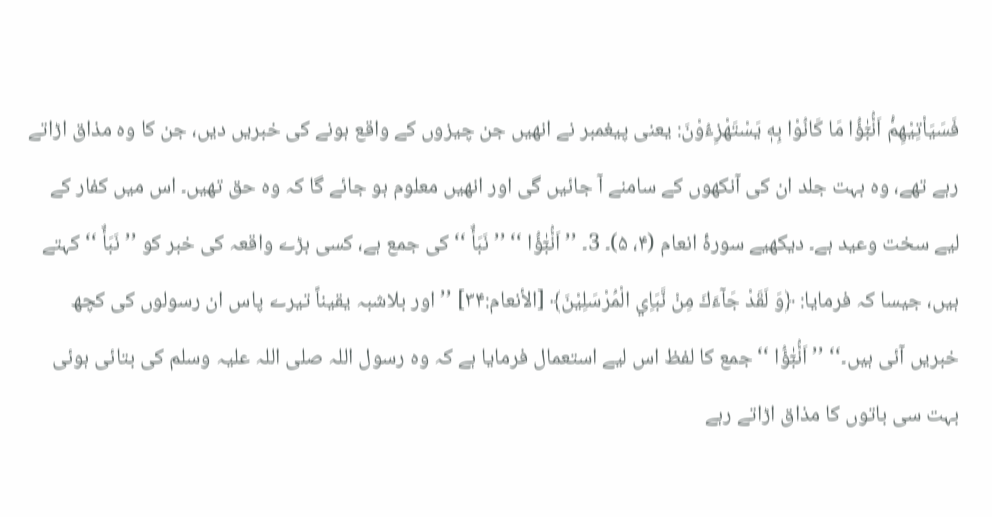فَسَيَاْتِيْهِمْ۠ اَنْۢبٰٓؤُا مَا كَانُوْا بِهٖ يَسْتَهْزِءُوْنَ: یعنی پیغمبر نے انھیں جن چیزوں کے واقع ہونے کی خبریں دیں، جن کا وہ مذاق اڑاتے رہے تھے، وہ بہت جلد ان کی آنکھوں کے سامنے آ جائیں گی اور انھیں معلوم ہو جائے گا کہ وہ حق تھیں۔ اس میں کفار کے لیے سخت وعید ہے۔ دیکھیے سورۂ انعام (۴، ۵)۔ 3۔ ’’ اَنْۢبٰٓؤُا ‘‘ ’’ نَبَأٌ ‘‘ کی جمع ہے، کسی بڑے واقعہ کی خبر کو ’’ نَبَأٌ ‘‘ کہتے ہیں، جیسا کہ فرمایا: ﴿وَ لَقَدْ جَآءَكَ مِنْ نَّبَاِي الْمُرْسَلِيْنَ﴾ [الأنعام:۳۴] ’’اور بلاشبہ یقیناً تیرے پاس ان رسولوں کی کچھ خبریں آئی ہیں۔‘‘ ’’ اَنْۢبٰٓؤُا ‘‘ جمع کا لفظ اس لیے استعمال فرمایا ہے کہ وہ رسول اللہ صلی اللہ علیہ وسلم کی بتائی ہوئی بہت سی باتوں کا مذاق اڑاتے رہے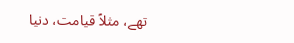تھے، مثلاً قیامت، دنیا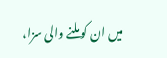میں ان کو ملنے والی سزا،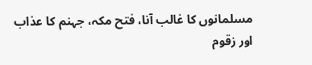مسلمانوں کا غالب آنا، فتح مکہ، جہنم کا عذاب اور زقوم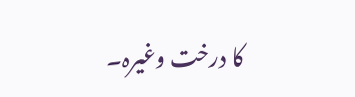کا درخت وغیرہ۔